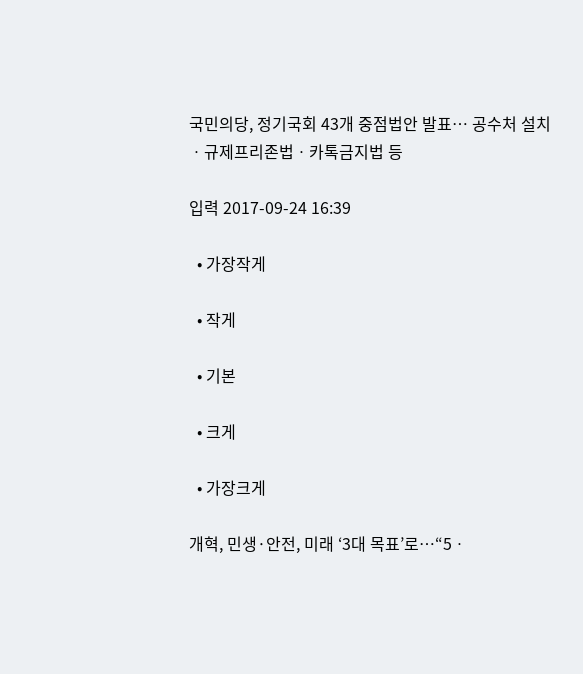국민의당, 정기국회 43개 중점법안 발표… 공수처 설치ㆍ규제프리존법ㆍ카톡금지법 등

입력 2017-09-24 16:39

  • 가장작게

  • 작게

  • 기본

  • 크게

  • 가장크게

개혁, 민생·안전, 미래 ‘3대 목표’로…“5ㆍ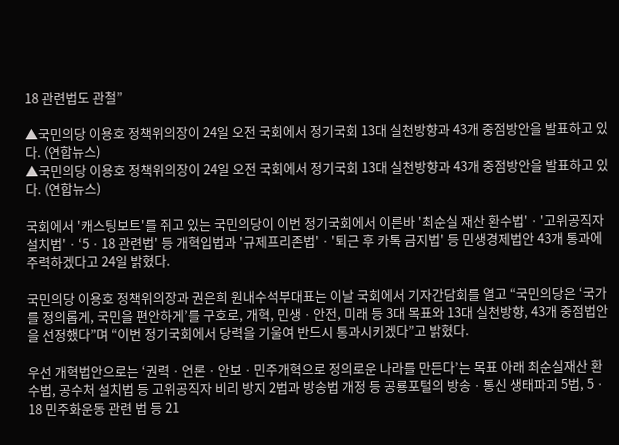18 관련법도 관철”

▲국민의당 이용호 정책위의장이 24일 오전 국회에서 정기국회 13대 실천방향과 43개 중점방안을 발표하고 있다. (연합뉴스)
▲국민의당 이용호 정책위의장이 24일 오전 국회에서 정기국회 13대 실천방향과 43개 중점방안을 발표하고 있다. (연합뉴스)

국회에서 '캐스팅보트'를 쥐고 있는 국민의당이 이번 정기국회에서 이른바 '최순실 재산 환수법'ㆍ'고위공직자 설치법'ㆍ‘5ㆍ18 관련법' 등 개혁입법과 '규제프리존법'ㆍ'퇴근 후 카톡 금지법' 등 민생경제법안 43개 통과에 주력하겠다고 24일 밝혔다.

국민의당 이용호 정책위의장과 권은희 원내수석부대표는 이날 국회에서 기자간담회를 열고 “국민의당은 ‘국가를 정의롭게, 국민을 편안하게’를 구호로, 개혁, 민생ㆍ안전, 미래 등 3대 목표와 13대 실천방향, 43개 중점법안을 선정했다”며 “이번 정기국회에서 당력을 기울여 반드시 통과시키겠다”고 밝혔다.

우선 개혁법안으로는 ‘권력ㆍ언론ㆍ안보ㆍ민주개혁으로 정의로운 나라를 만든다’는 목표 아래 최순실재산 환수법, 공수처 설치법 등 고위공직자 비리 방지 2법과 방송법 개정 등 공룡포털의 방송ㆍ통신 생태파괴 5법, 5ㆍ18 민주화운동 관련 법 등 21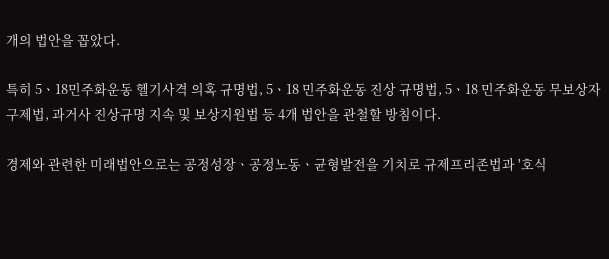개의 법안을 꼽았다.

특히 5ㆍ18민주화운동 헬기사격 의혹 규명법, 5ㆍ18 민주화운동 진상 규명법, 5ㆍ18 민주화운동 무보상자구제법, 과거사 진상규명 지속 및 보상지원법 등 4개 법안을 관철할 방침이다.

경제와 관련한 미래법안으로는 공정성장ㆍ공정노동ㆍ균형발전을 기치로 규제프리존법과 '호식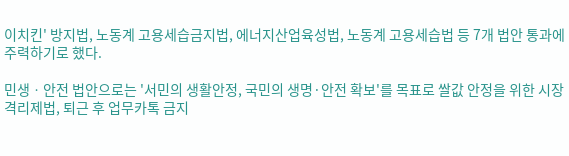이치킨' 방지법, 노동계 고용세습금지법, 에너지산업육성법, 노동계 고용세습법 등 7개 법안 통과에 주력하기로 했다.

민생ㆍ안전 법안으로는 '서민의 생활안정, 국민의 생명·안전 확보'를 목표로 쌀값 안정을 위한 시장격리제법, 퇴근 후 업무카톡 금지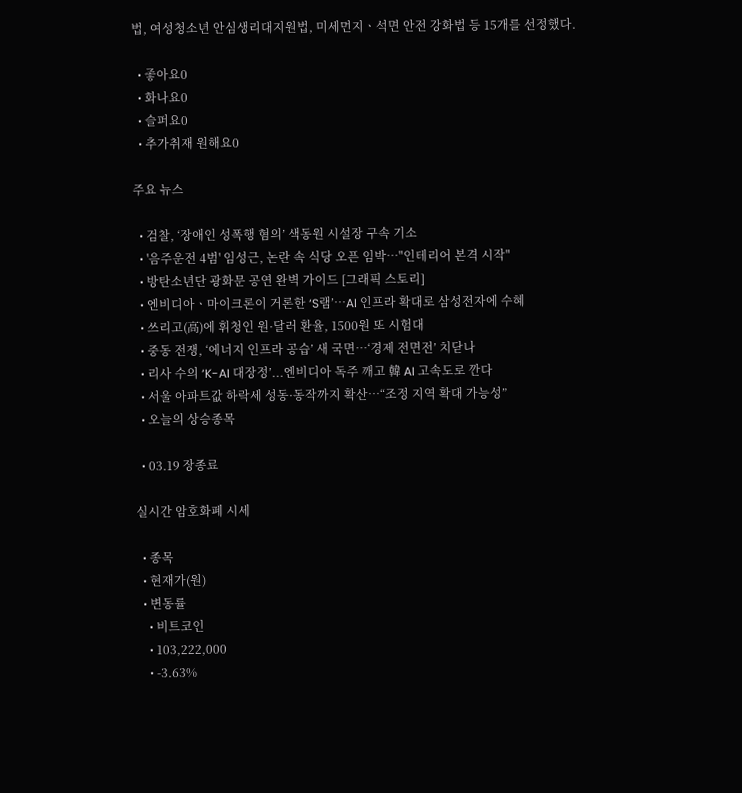법, 여성청소년 안심생리대지원법, 미세먼지ㆍ석면 안전 강화법 등 15개를 선정했다.

  • 좋아요0
  • 화나요0
  • 슬퍼요0
  • 추가취재 원해요0

주요 뉴스

  • 검찰, ‘장애인 성폭행 혐의’ 색동원 시설장 구속 기소
  • '음주운전 4범' 임성근, 논란 속 식당 오픈 임박⋯"인테리어 본격 시작"
  • 방탄소년단 광화문 공연 완벽 가이드 [그래픽 스토리]
  • 엔비디아ㆍ마이크론이 거론한 ‘S램’…AI 인프라 확대로 삼성전자에 수혜
  • 쓰리고(高)에 휘청인 원·달러 환율, 1500원 또 시험대
  • 중동 전쟁, ‘에너지 인프라 공습’ 새 국면…‘경제 전면전’ 치닫나
  • 리사 수의 ‘K-AI 대장정’...엔비디아 독주 깨고 韓 AI 고속도로 깐다
  • 서울 아파트값 하락세 성동·동작까지 확산⋯“조정 지역 확대 가능성”
  • 오늘의 상승종목

  • 03.19 장종료

실시간 암호화폐 시세

  • 종목
  • 현재가(원)
  • 변동률
    • 비트코인
    • 103,222,000
    • -3.63%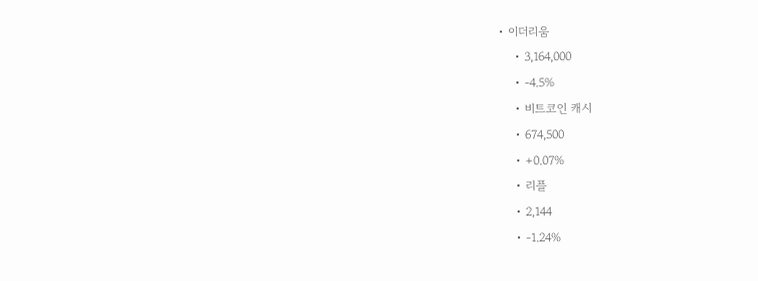• 이더리움
    • 3,164,000
    • -4.5%
    • 비트코인 캐시
    • 674,500
    • +0.07%
    • 리플
    • 2,144
    • -1.24%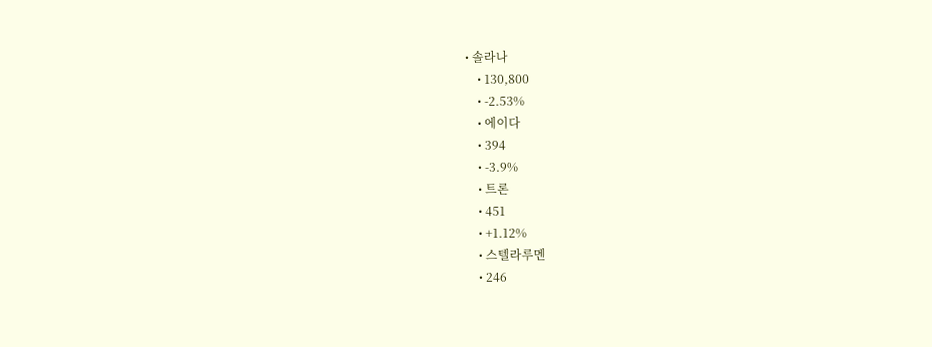• 솔라나
    • 130,800
    • -2.53%
    • 에이다
    • 394
    • -3.9%
    • 트론
    • 451
    • +1.12%
    • 스텔라루멘
    • 246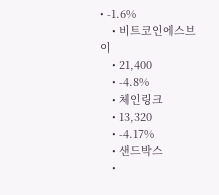• -1.6%
    • 비트코인에스브이
    • 21,400
    • -4.8%
    • 체인링크
    • 13,320
    • -4.17%
    • 샌드박스
    •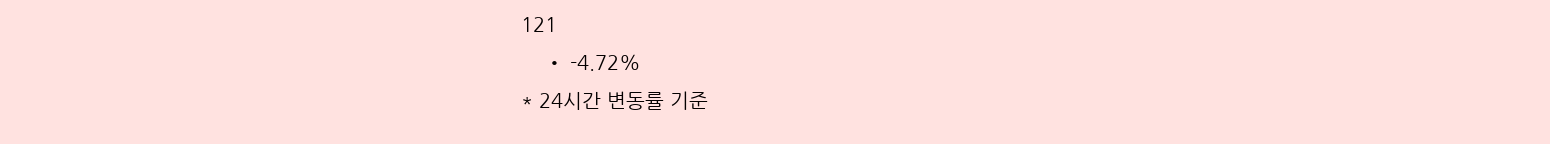121
    • -4.72%
* 24시간 변동률 기준